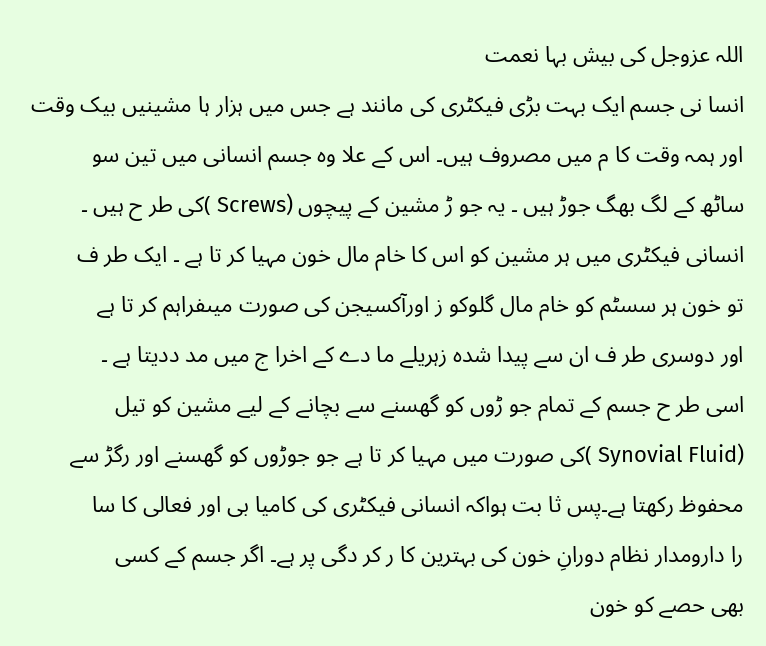اللہ عزوجل کی بیش بہا نعمت
انسا نی جسم ایک بہت بڑی فیکٹری کی مانند ہے جس میں ہزار ہا مشینیں بیک وقت
اور ہمہ وقت کا م میں مصروف ہیں۔ اس کے علا وہ جسم انسانی میں تین سو
ساٹھ کے لگ بھگ جوڑ ہیں ۔ یہ جو ڑ مشین کے پیچوں (Screws )کی طر ح ہیں ۔
انسانی فیکٹری میں ہر مشین کو اس کا خام مال خون مہیا کر تا ہے ۔ ایک طر ف
تو خون ہر سسٹم کو خام مال گلوکو ز اورآکسیجن کی صورت میںفراہم کر تا ہے
اور دوسری طر ف ان سے پیدا شدہ زہریلے ما دے کے اخرا ج میں مد ددیتا ہے ۔
اسی طر ح جسم کے تمام جو ڑوں کو گھسنے سے بچانے کے لیے مشین کو تیل
(Synovial Fluid )کی صورت میں مہیا کر تا ہے جو جوڑوں کو گھسنے اور رگڑ سے
محفوظ رکھتا ہے۔پس ثا بت ہواکہ انسانی فیکٹری کی کامیا بی اور فعالی کا سا
را دارومدار نظام دورانِ خون کی بہترین کا ر کر دگی پر ہے۔ اگر جسم کے کسی
بھی حصے کو خون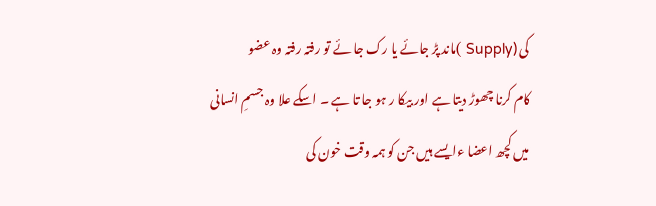کی (Supply )ماند پڑ جائے یا رک جا ئے تو رفتہ رفتہ وہ عضو
کام کرنا چھوڑ دیتا ہے اور بیکا ر ہو جا تا ہے ۔ اسکے علا وہ جسمِ انسانی
میں کچھ اعضا ءایسے ہیں جن کو ہمہ وقت خون کی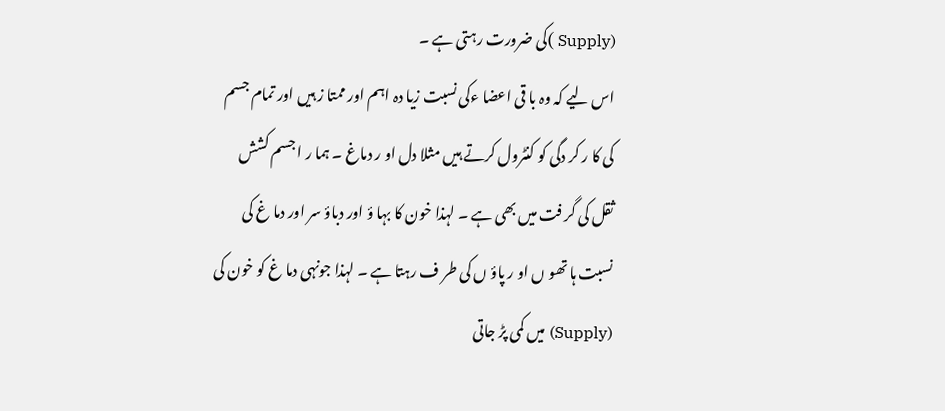(Supply )کی ضرورت رہتی ہے ۔
اس لیے کہ وہ با قی اعضا ءکی نسبت زیا دہ اہم اور ممتا ز ہیں اور تمام جسم
کی کا ر کر دگی کو کنٹرول کرتے ہیں مثلا دل او ر دماغ ۔ ہما ر ا جسم کشش
ثقل کی گر فت میں بھی ہے ۔ لہذا خون کا بہا ؤ اور دباؤ سر اور دما غ کی
نسبت ہا تھو ں او ر پاؤ ں کی طر ف رہتا ہے ۔ لہذا جونہی دما غ کو خون کی
(Supply) میں کمی پڑ جاتی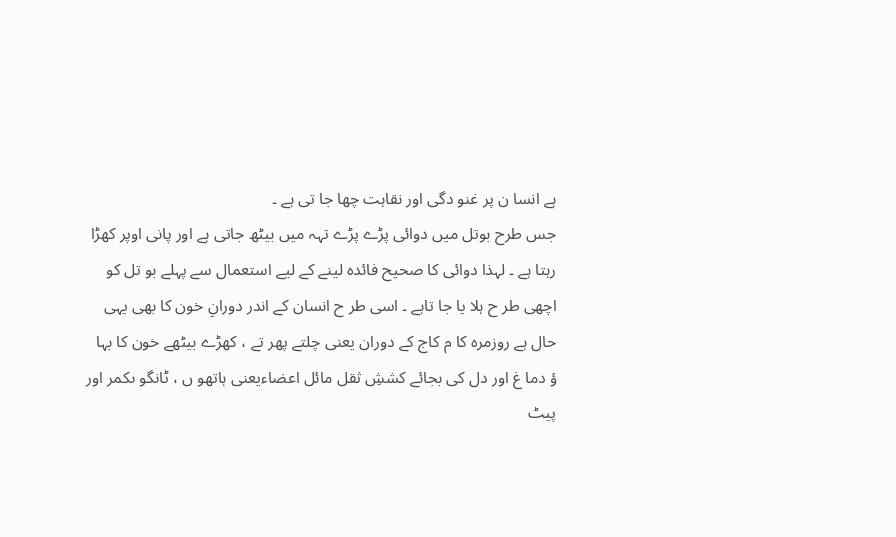ہے انسا ن پر غنو دگی اور نقاہت چھا جا تی ہے ۔
جس طرح بوتل میں دوائی پڑے پڑے تہہ میں بیٹھ جاتی ہے اور پانی اوپر کھڑا
رہتا ہے ۔ لہذا دوائی کا صحیح فائدہ لینے کے لیے استعمال سے پہلے بو تل کو
اچھی طر ح ہلا یا جا تاہے ۔ اسی طر ح انسان کے اندر دورانِ خون کا بھی یہی
حال ہے روزمرہ کا م کاج کے دوران یعنی چلتے پھر تے ، کھڑے بیٹھے خون کا بہا
ؤ دما غ اور دل کی بجائے کششِ ثقل مائل اعضاءیعنی ہاتھو ں ، ٹانگو ںکمر اور
پیٹ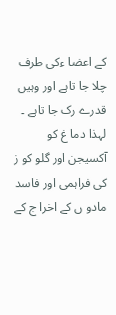کے اعضا ءکی طرف چلا جا تاہے اور وہیں قدرے رک جا تاہے ۔ لہذا دما غ کو
آکسیجن اور گلو کو ز کی فراہمی اور فاسد مادو ں کے اخرا ج کے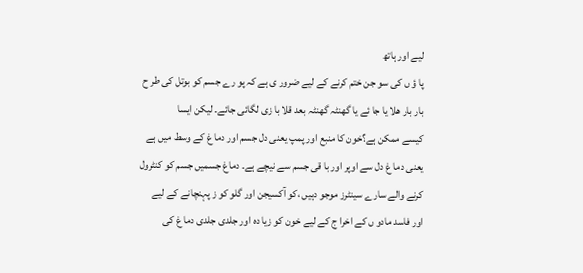لیے اور ہاتھ
پا ؤ ں کی سو جن ختم کرنے کے لیے ضرور ی ہے کہ پو رے جسم کو بوتل کی طر ح
بار بار ھلا یا جا ئے یا گھنٹہ گھنٹہ بعد قلا با زی لگائی جائے۔ لیکن ایسا
کیسے ممکن ہے؟خون کا منبع اور پمپ یعنی دل جسم اور دما غ کے وسط میں ہے
یعنی دما غ دل سے اوپر اور با قی جسم سے نیچے ہے۔ دماغ جسمیں جسم کو کنٹرول
کرنے والے سارے سینٹرز موجو دہیں ،کو آکسیجن اور گلو کو ز پہنچانے کے لیے
اور فاسد مادو ں کے اخرا ج کے لیے خون کو زیا دہ اور جلدی جلدی دما غ کی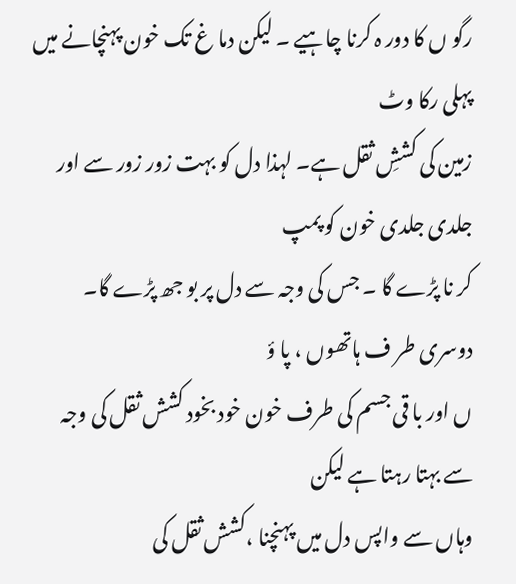رگو ں کا دور ہ کرنا چاہیے ۔ لیکن دما غ تک خون پہنچانے میں پہلی رکا وٹ
زمین کی کششِ ثقل ہے۔ لہذا دل کو بہت زور زور سے اور جلدی جلدی خون کو پمپ
کر نا پڑے گا ۔ جس کی وجہ سے دل پر بو جھ پڑے گا۔ دوسری طر ف ہاتھوں ، پا ؤ
ں اور با قی جسم کی طرف خون خود بخود کشش ثقل کی وجہ سے بہتا رہتا ہے لیکن
وہاں سے واپس دل میں پہنچنا ،کشش ثقل کی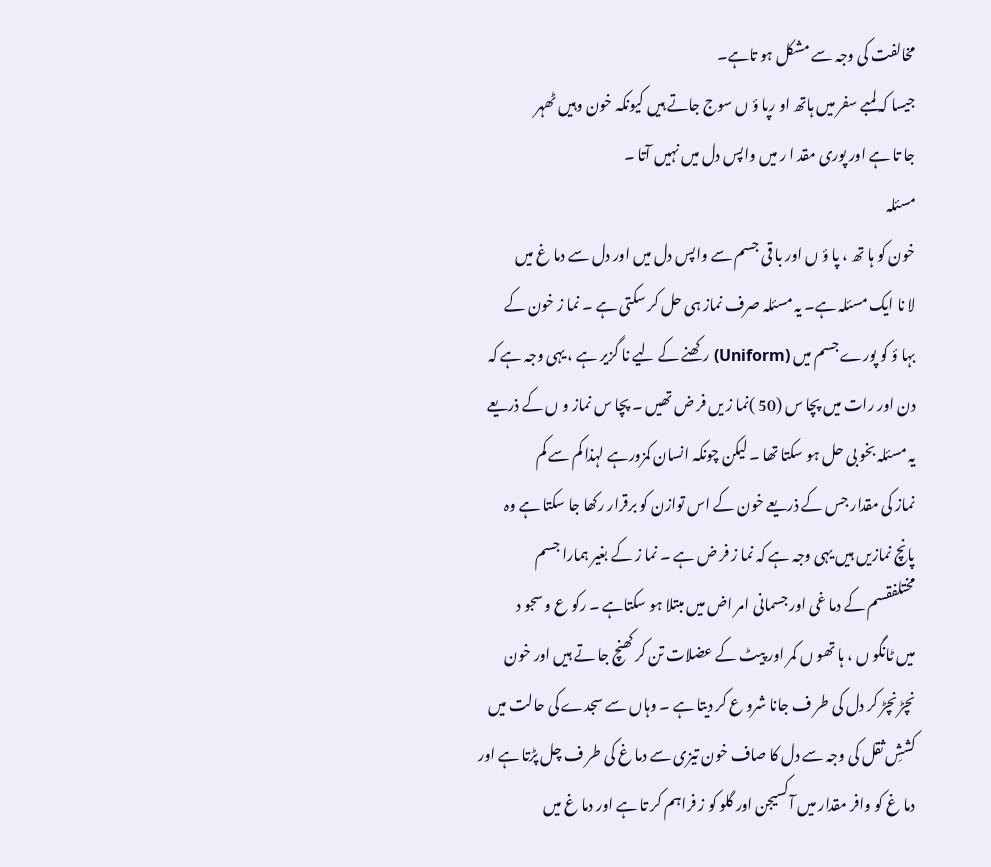مخالفت کی وجہ سے مشکل ہو تاہے۔
جیسا کہ لمبے سفر میں ہاتھ او رپا ؤ ں سوج جاتے ہیں کیونکہ خون وہیں ٹھہر
جا تا ہے اور پوری مقد ا ر میں واپس دل میں نہیں آتا ۔
مسئلہ
خون کو ہا تھ ، پا ؤ ں اور با قی جسم سے واپس دل میں اور دل سے دما غ میں
لا نا ایک مسئلہ ہے۔ یہ مسئلہ صرف نماز ہی حل کر سکتی ہے ۔ نما ز خون کے
بہا ؤ کو پورے جسم میں (Uniform) رکھنے کے لیے نا گزیر ہے ، یہی وجہ ہے کہ
دن اور رات میں پچا س (50 )نما ز یں فر ض تھیں ۔ پچا س نماز و ں کے ذریعے
یہ مسئلہ بخو بی حل ہو سکتا تھا ۔ لیکن چونکہ انسان کمزورہے لہذا کم سے کم
نماز کی مقدار جس کے ذریعے خون کے اس توازن کو برقرار رکھا جا سکتا ہے وہ
پانچ نمازیں ہیں یہی وجہ ہے کہ نما ز فر ض ہے ۔ نما ز کے بغیر ہمارا جسم
مختلفقسم کے دما غی اور جسمانی امر اض میں مبتلا ہو سکتاہے ۔ رکو ع و سجو د
میں ٹانگو ں ، ہا تھو ں کمر اور پیٹ کے عضلات تن کر کھنچ جا تے ہیں اور خون
نچڑ نچڑ کر دل کی طر ف جانا شرو ع کر دیتا ہے ۔ وہاں سے سجدے کی حالت میں
کششِ ثقل کی وجہ سے دل کا صاف خون تیزی سے دما غ کی طر ف چل پڑتا ہے اور
دما غ کو وافر مقدار میں آکسیجن اور گلو کو ز فراہم کر تا ہے اور دما غ میں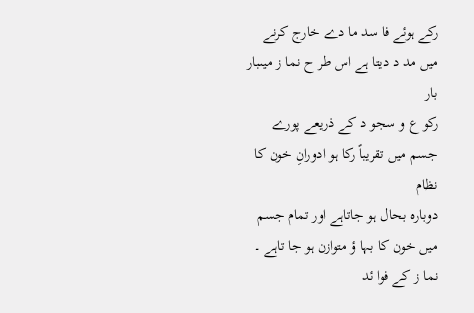رکے ہوئے فا سد ما دے خارج کرنے میں مد د دیتا ہے اس طر ح نما ز میںبار بار
رکو ع و سجو د کے ذریعے پورے جسم میں تقریباً رکا ہو ادورانِ خون کا نظام
دوبارہ بحال ہو جاتاہے اور تمام جسم میں خون کا بہا ؤ متوازن ہو جا تاہے ۔
نما ز کے فوا ئد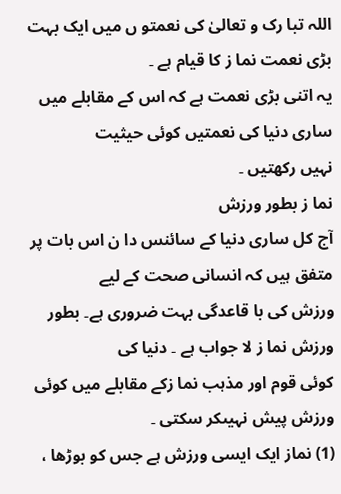اللہ تبا رک و تعالیٰ کی نعمتو ں میں ایک بہت بڑی نعمت نما ز کا قیام ہے ۔
یہ اتنی بڑی نعمت ہے کہ اس کے مقابلے میں ساری دنیا کی نعمتیں کوئی حیثیت
نہیں رکھتیں ۔
نما ز بطور ورزش
آج کل ساری دنیا کے سائنس دا ن اس بات پر متفق ہیں کہ انسانی صحت کے لیے
ورزش کی با قاعدگی بہت ضروری ہے۔ بطور ورزش نما ز لا جواب ہے ۔ دنیا کی
کوئی قوم اور مذہب نما زکے مقابلے میں کوئی ورزش پیش نہیںکر سکتی ۔
(1) نماز ایک ایسی ورزش ہے جس کو بوڑھا ،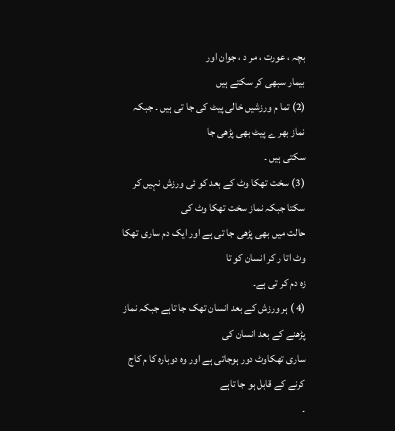بچہ ، عورت ، مر د ، جوان اور
بیمار سبھی کر سکتے ہیں
(2) تما م ورزشیں خالی پیٹ کی جا تی ہیں ۔ جبکہ نماز بھر ے پیٹ بھی پڑھی جا
سکتی ہیں ۔
(3) سخت تھکا وٹ کے بعد کو ئی ورزش نہیں کر سکتا جبکہ نماز سخت تھکا وٹ کی
حالت میں بھی پڑھی جا تی ہے اور ایک دم ساری تھکا وٹ اتا ر کر انسان کو تا
زہ دم کر تی ہے۔
(4 ) ہر ورزش کے بعد انسان تھک جا تاہے جبکہ نماز پڑھنے کے بعد انسان کی
ساری تھکاوٹ دور ہوجاتی ہے اور وہ دوبارہ کا م کاج کرنے کے قابل ہو جا تاہے
۔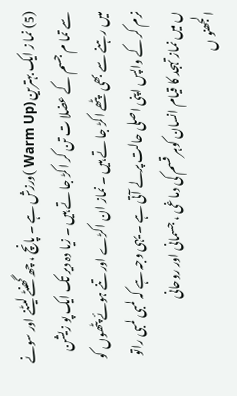(5) نما ز ایک بہترین (Warm Up )ورزش ہے ۔ پانچ ، چھ گھنٹے لیٹنے اور سونے
سے تما م جسم کے عضلا ت تن کر اکڑ جا تے ہیں ۔ زیا دہ دیر تک ایک پو زیشن
میں رہنے سے بھی پٹھے اکڑ جا تے ہیں ۔ نماز ان اکڑے اور تنے ہوئے پٹھوں کو
نرم کر کے واپس اپنی اصلی حالت پرلے آتی ہے ۔ یہی وجہ ہے کہ لمبی لمبی راتو
ں میں نماز تہجد کا قیام انسان کوہر قسم کی دما غی ، جسمانی اور روحانی
الجھنو ں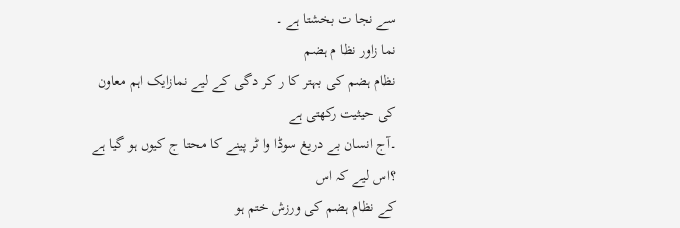سے نجا ت بخشتا ہے ۔
نما زاور نظا م ہضم
نظام ہضم کی بہتر کا ر کر دگی کے لیے نمازایک اہم معاون کی حیثیت رکھتی ہے
۔آج انسان بے دریغ سوڈا وا ٹر پینے کا محتا ج کیوں ہو گیا ہے ؟اس لیے کہ اس
کے نظام ہضم کی ورزش ختم ہو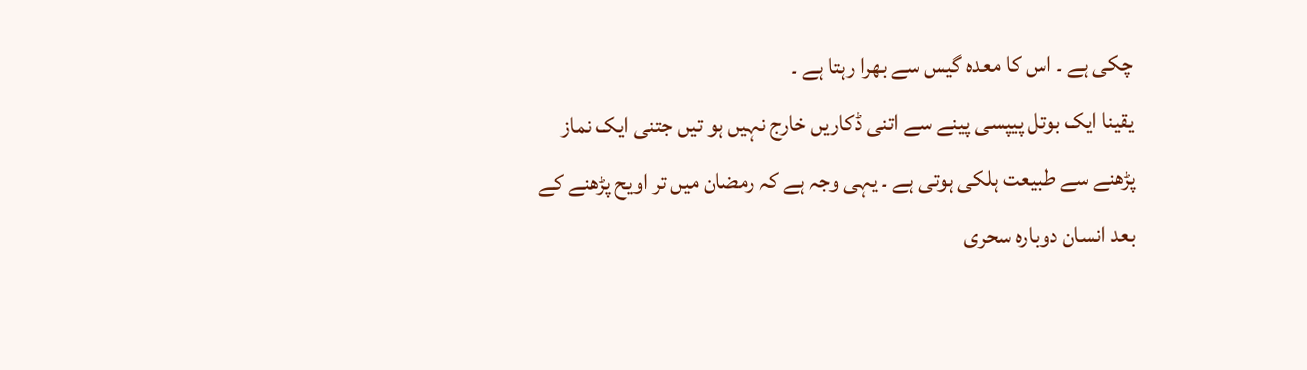چکی ہے ۔ اس کا معدہ گیس سے بھرا رہتا ہے ۔
یقینا ایک بوتل پیپسی پینے سے اتنی ڈکاریں خارج نہیں ہو تیں جتنی ایک نماز
پڑھنے سے طبیعت ہلکی ہوتی ہے ۔ یہی وجہ ہے کہ رمضان میں تر اویح پڑھنے کے
بعد انسان دوبارہ سحری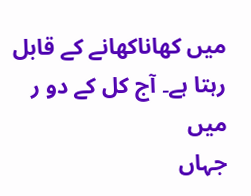میں کھاناکھانے کے قابل رہتا ہے۔ آج کل کے دو ر میں
جہاں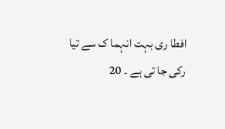افطا ری بہت انہما ک سے تیا رکی جا تی ہے ۔ 20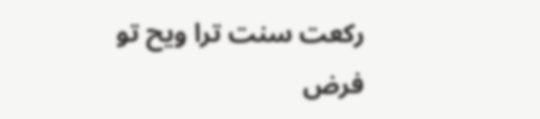رکعت سنت ترا ویح تو
فرض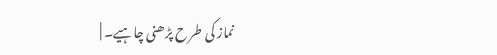نماز کی طر ح پڑھنی چاہیے۔ |